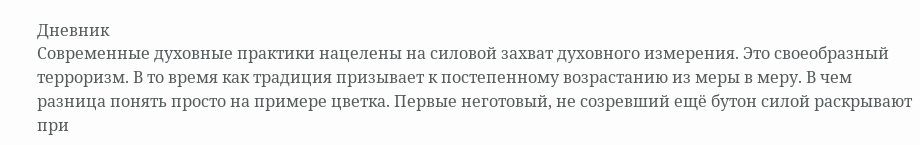Дневник
Современные духовные практики нацелены на силовой захват духовного измерения. Это своеобразный терроризм. В то время как традиция призывает к постепенному возрастанию из меры в меру. В чем разница понять просто на примере цветка. Первые неготовый, не созревший ещё бутон силой раскрывают при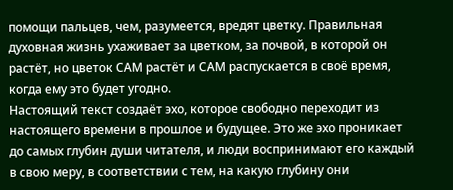помощи пальцев, чем, разумеется, вредят цветку. Правильная духовная жизнь ухаживает за цветком, за почвой, в которой он растёт, но цветок САМ растёт и САМ распускается в своё время, когда ему это будет угодно.
Настоящий текст создаёт эхо, которое свободно переходит из настоящего времени в прошлое и будущее. Это же эхо проникает до самых глубин души читателя, и люди воспринимают его каждый в свою меру, в соответствии с тем, на какую глубину они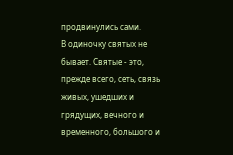продвинулись сами.
В одиночку святых не бывает. Святые - это, прежде всего, сеть, связь живых, ушедших и грядущих, вечного и временного, большого и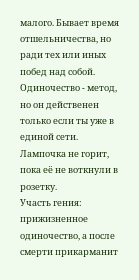малого. Бывает время отшельничества, но ради тех или иных побед над собой. Одиночество - метод, но он действенен только если ты уже в единой сети. Лампочка не горит, пока её не воткнули в розетку.
Участь гения: прижизненное одиночество, а после смерти прикарманит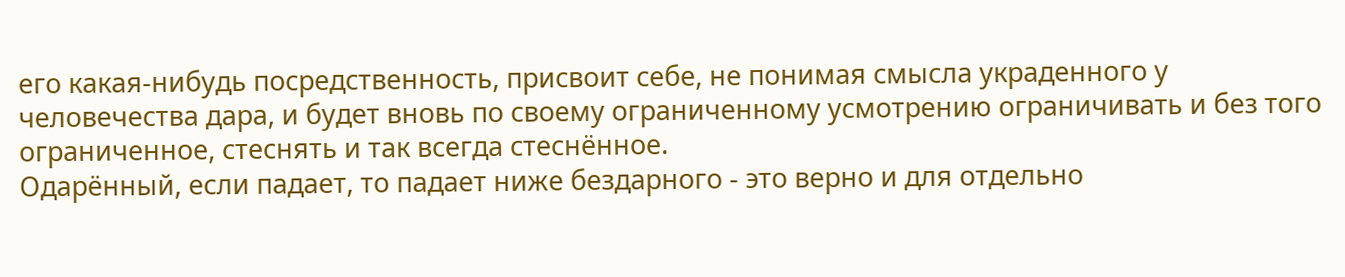его какая-нибудь посредственность, присвоит себе, не понимая смысла украденного у человечества дара, и будет вновь по своему ограниченному усмотрению ограничивать и без того ограниченное, стеснять и так всегда стеснённое.
Одарённый, если падает, то падает ниже бездарного - это верно и для отдельно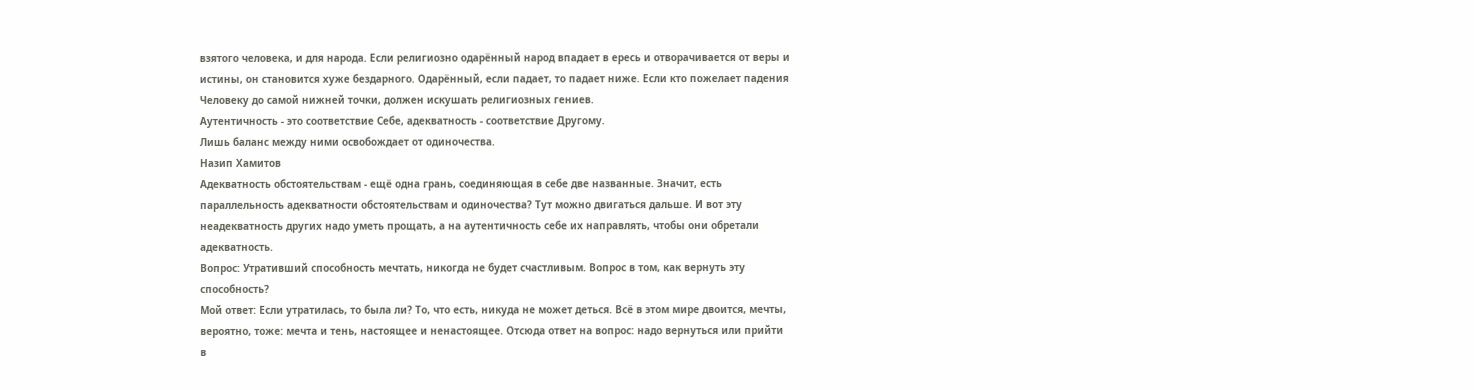взятого человека, и для народа. Если религиозно одарённый народ впадает в ересь и отворачивается от веры и истины, он становится хуже бездарного. Одарённый, если падает, то падает ниже. Если кто пожелает падения Человеку до самой нижней точки, должен искушать религиозных гениев.
Аутентичность - это соответствие Себе, адекватность - соответствие Другому.
Лишь баланс между ними освобождает от одиночества.
Назип Хамитов
Адекватность обстоятельствам - ещё одна грань, соединяющая в себе две названные. Значит, есть параллельность адекватности обстоятельствам и одиночества? Тут можно двигаться дальше. И вот эту неадекватность других надо уметь прощать, а на аутентичность себе их направлять, чтобы они обретали адекватность.
Вопрос: Утративший способность мечтать, никогда не будет счастливым. Вопрос в том, как вернуть эту способность?
Мой ответ: Если утратилась, то была ли? То, что есть, никуда не может деться. Всё в этом мире двоится, мечты, вероятно, тоже: мечта и тень, настоящее и ненастоящее. Отсюда ответ на вопрос: надо вернуться или прийти в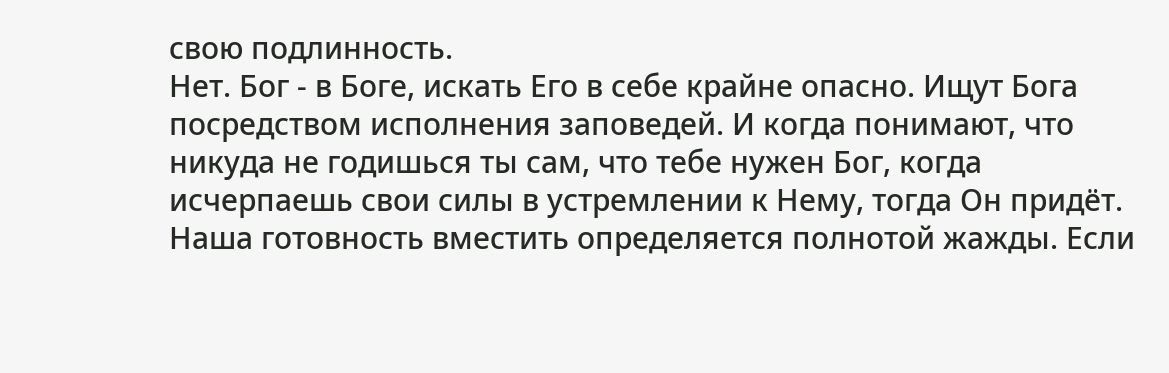свою подлинность.
Нет. Бог - в Боге, искать Его в себе крайне опасно. Ищут Бога посредством исполнения заповедей. И когда понимают, что никуда не годишься ты сам, что тебе нужен Бог, когда исчерпаешь свои силы в устремлении к Нему, тогда Он придёт. Наша готовность вместить определяется полнотой жажды. Если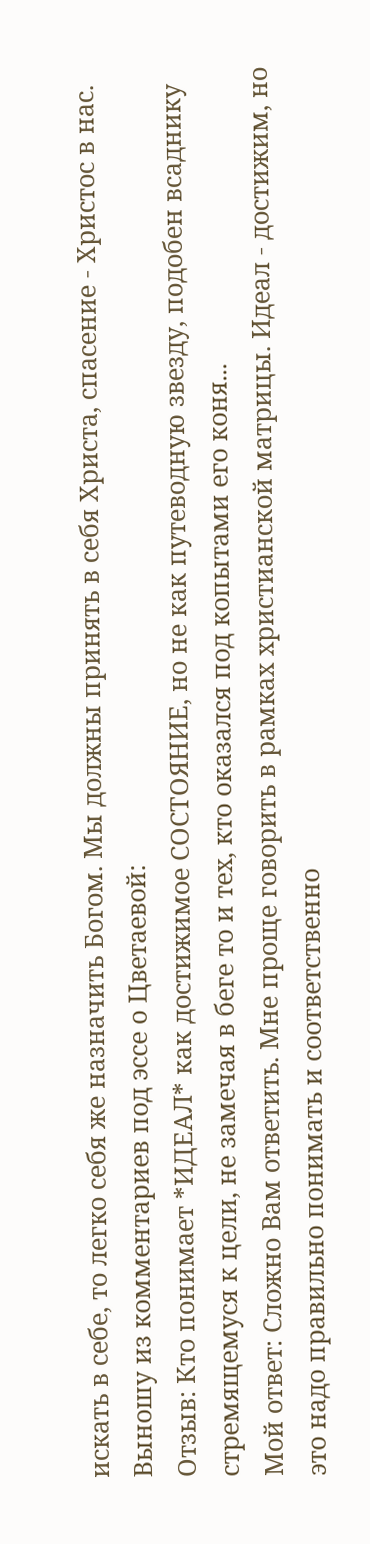искать в себе, то легко себя же назначить Богом. Мы должны принять в себя Христа, спасение - Христос в нас.
Выношу из комментариев под эссе о Цветаевой:
Отзыв: Кто понимает *ИДЕАЛ* как достижимое СОСТОЯНИЕ, но не как путеводную звезду, подобен всаднику стремящемуся к цели, не замечая в беге то и тех, кто оказался под копытами его коня...
Мой ответ: Сложно Вам ответить. Мне проще говорить в рамках христианской матрицы. Идеал - достижим, но это надо правильно понимать и соответственно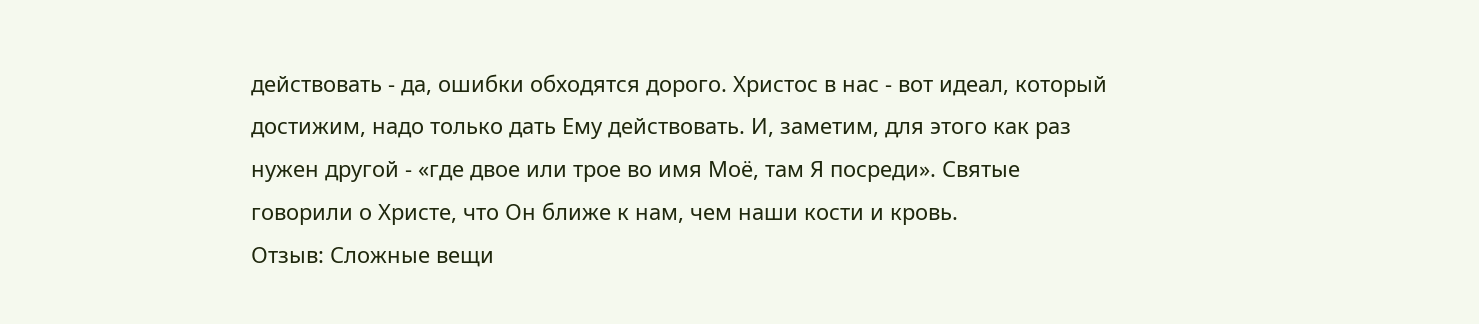действовать - да, ошибки обходятся дорого. Христос в нас - вот идеал, который достижим, надо только дать Ему действовать. И, заметим, для этого как раз нужен другой - «где двое или трое во имя Моё, там Я посреди». Святые говорили о Христе, что Он ближе к нам, чем наши кости и кровь.
Отзыв: Сложные вещи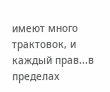имеют много трактовок, и каждый прав...в пределах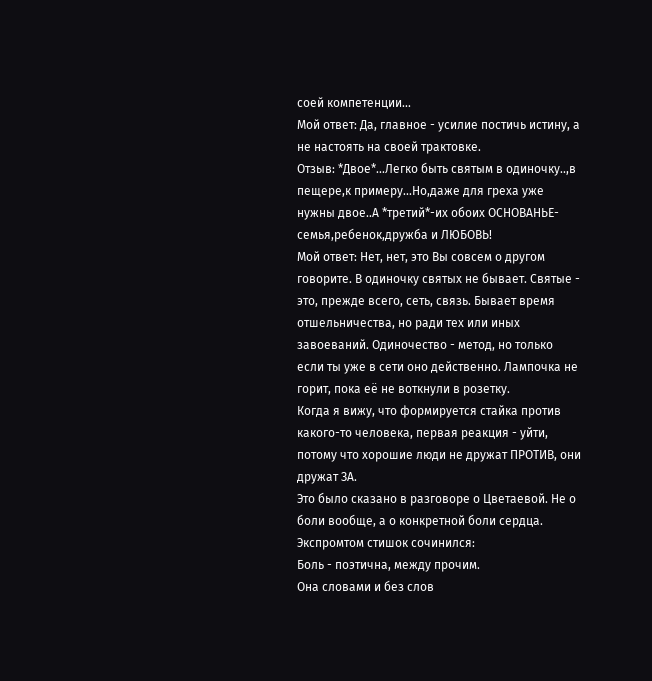соей компетенции...
Мой ответ: Да, главное - усилие постичь истину, а не настоять на своей трактовке.
Отзыв: *Двое*...Легко быть святым в одиночку..,в пещере,к примеру...Но,даже для греха уже нужны двое..А *третий*-их обоих ОСНОВАНЬЕ-семья,ребенок,дружба и ЛЮБОВЬ!
Мой ответ: Нет, нет, это Вы совсем о другом говорите. В одиночку святых не бывает. Святые - это, прежде всего, сеть, связь. Бывает время отшельничества, но ради тех или иных завоеваний. Одиночество - метод, но только если ты уже в сети оно действенно. Лампочка не горит, пока её не воткнули в розетку.
Когда я вижу, что формируется стайка против какого-то человека, первая реакция - уйти, потому что хорошие люди не дружат ПРОТИВ, они дружат ЗА.
Это было сказано в разговоре о Цветаевой. Не о боли вообще, а о конкретной боли сердца. Экспромтом стишок сочинился:
Боль - поэтична, между прочим.
Она словами и без слов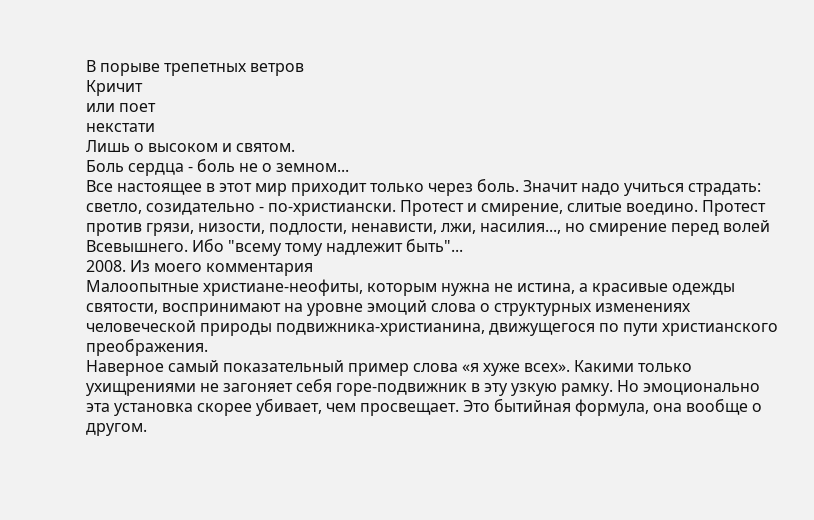В порыве трепетных ветров
Кричит
или поет
некстати
Лишь о высоком и святом.
Боль сердца - боль не о земном...
Все настоящее в этот мир приходит только через боль. Значит надо учиться страдать: светло, созидательно - по-христиански. Протест и смирение, слитые воедино. Протест против грязи, низости, подлости, ненависти, лжи, насилия..., но смирение перед волей Всевышнего. Ибо "всему тому надлежит быть"...
2008. Из моего комментария
Малоопытные христиане-неофиты, которым нужна не истина, а красивые одежды святости, воспринимают на уровне эмоций слова о структурных изменениях человеческой природы подвижника-христианина, движущегося по пути христианского преображения.
Наверное самый показательный пример слова «я хуже всех». Какими только ухищрениями не загоняет себя горе-подвижник в эту узкую рамку. Но эмоционально эта установка скорее убивает, чем просвещает. Это бытийная формула, она вообще о другом.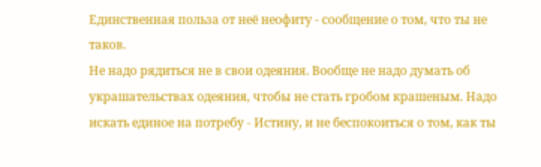Единственная польза от неё неофиту - сообщение о том, что ты не таков.
Не надо рядиться не в свои одеяния. Вообще не надо думать об украшательствах одеяния, чтобы не стать гробом крашеным. Надо искать единое на потребу - Истину, и не беспокоиться о том, как ты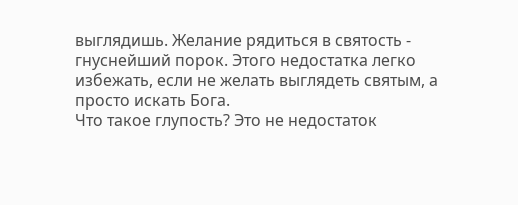выглядишь. Желание рядиться в святость - гнуснейший порок. Этого недостатка легко избежать, если не желать выглядеть святым, а просто искать Бога.
Что такое глупость? Это не недостаток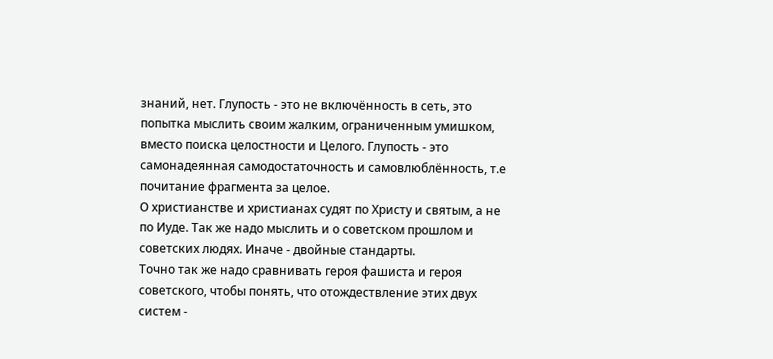знаний, нет. Глупость - это не включённость в сеть, это попытка мыслить своим жалким, ограниченным умишком, вместо поиска целостности и Целого. Глупость - это самонадеянная самодостаточность и самовлюблённость, т.е почитание фрагмента за целое.
О христианстве и христианах судят по Христу и святым, а не по Иуде. Так же надо мыслить и о советском прошлом и советских людях. Иначе - двойные стандарты.
Точно так же надо сравнивать героя фашиста и героя советского, чтобы понять, что отождествление этих двух систем -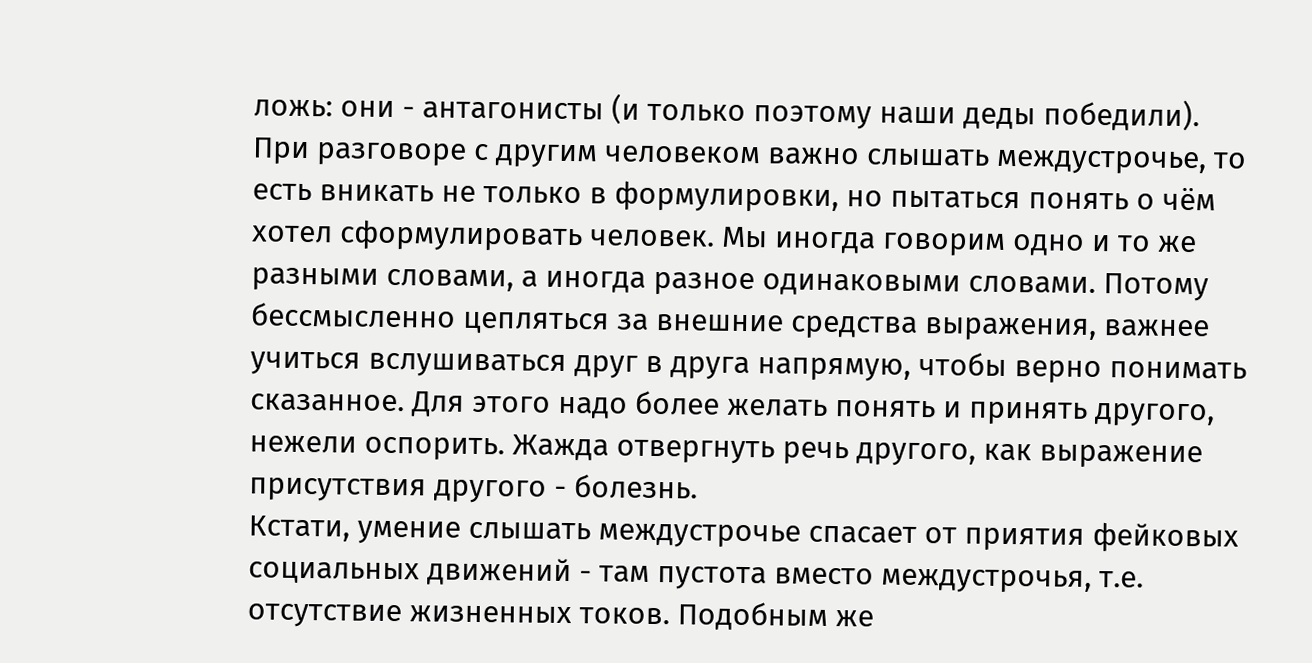ложь: они - антагонисты (и только поэтому наши деды победили).
При разговоре с другим человеком важно слышать междустрочье, то есть вникать не только в формулировки, но пытаться понять о чём хотел сформулировать человек. Мы иногда говорим одно и то же разными словами, а иногда разное одинаковыми словами. Потому бессмысленно цепляться за внешние средства выражения, важнее учиться вслушиваться друг в друга напрямую, чтобы верно понимать сказанное. Для этого надо более желать понять и принять другого, нежели оспорить. Жажда отвергнуть речь другого, как выражение присутствия другого - болезнь.
Кстати, умение слышать междустрочье спасает от приятия фейковых социальных движений - там пустота вместо междустрочья, т.е. отсутствие жизненных токов. Подобным же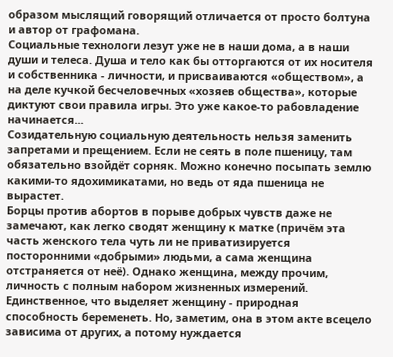образом мыслящий говорящий отличается от просто болтуна и автор от графомана.
Социальные технологи лезут уже не в наши дома, а в наши души и телеса. Душа и тело как бы отторгаются от их носителя и собственника - личности, и присваиваются «обществом», а на деле кучкой бесчеловечных «хозяев общества», которые диктуют свои правила игры. Это уже какое-то рабовладение начинается...
Созидательную социальную деятельность нельзя заменить запретами и прещением. Если не сеять в поле пшеницу, там обязательно взойдёт сорняк. Можно конечно посыпать землю какими-то ядохимикатами, но ведь от яда пшеница не вырастет.
Борцы против абортов в порыве добрых чувств даже не замечают, как легко сводят женщину к матке (причём эта часть женского тела чуть ли не приватизируется посторонними «добрыми» людьми, а сама женщина отстраняется от неё). Однако женщина, между прочим, личность с полным набором жизненных измерений. Единственное, что выделяет женщину - природная способность беременеть. Но, заметим, она в этом акте всецело зависима от других, а потому нуждается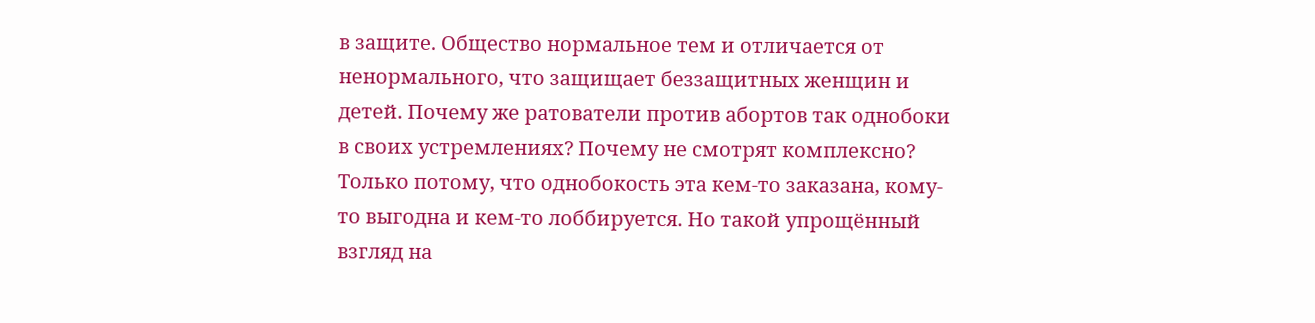в защите. Общество нормальное тем и отличается от ненормального, что защищает беззащитных женщин и детей. Почему же ратователи против абортов так однобоки в своих устремлениях? Почему не смотрят комплексно? Только потому, что однобокость эта кем-то заказана, кому-то выгодна и кем-то лоббируется. Но такой упрощённый взгляд на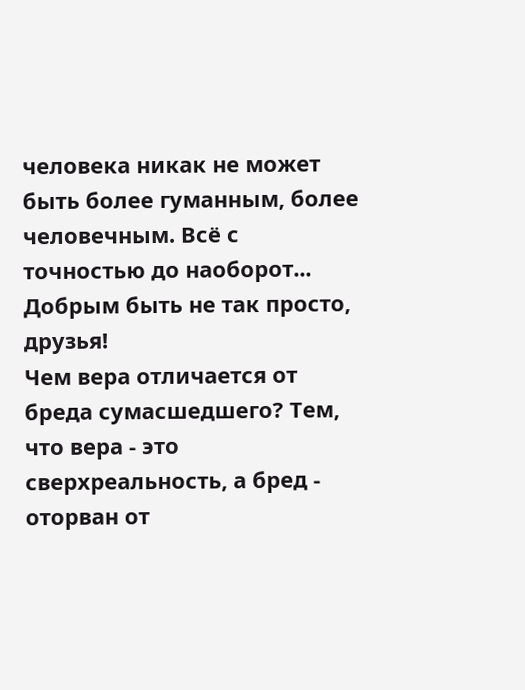человека никак не может быть более гуманным, более человечным. Всё с точностью до наоборот...
Добрым быть не так просто, друзья!
Чем вера отличается от бреда сумасшедшего? Тем, что вера - это сверхреальность, а бред - оторван от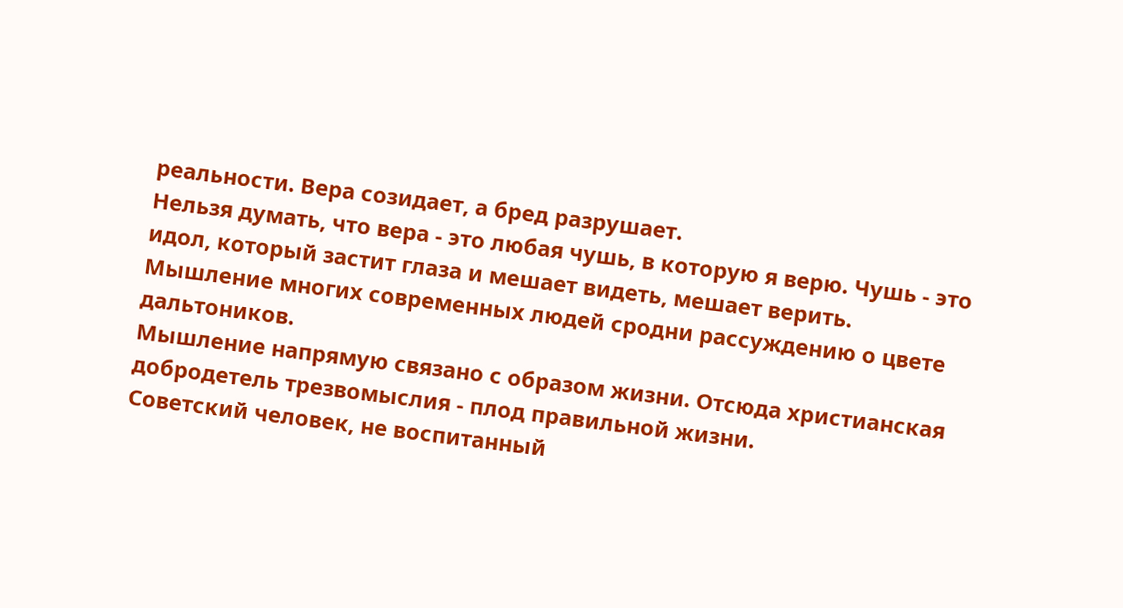реальности. Вера созидает, а бред разрушает.
Нельзя думать, что вера - это любая чушь, в которую я верю. Чушь - это идол, который застит глаза и мешает видеть, мешает верить.
Мышление многих современных людей сродни рассуждению о цвете дальтоников.
Мышление напрямую связано с образом жизни. Отсюда христианская добродетель трезвомыслия - плод правильной жизни.
Советский человек, не воспитанный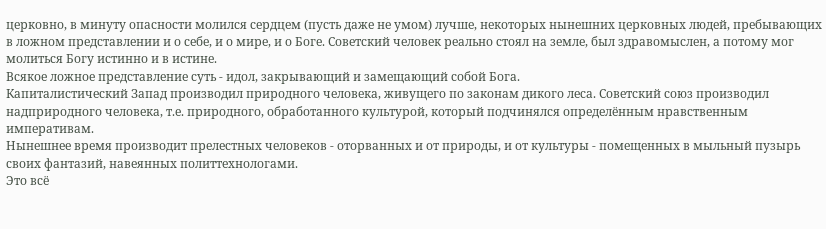церковно, в минуту опасности молился сердцем (пусть даже не умом) лучше, некоторых нынешних церковных людей, пребывающих в ложном представлении и о себе, и о мире, и о Боге. Советский человек реально стоял на земле, был здравомыслен, а потому мог молиться Богу истинно и в истине.
Всякое ложное представление суть - идол, закрывающий и замещающий собой Бога.
Капиталистический Запад производил природного человека, живущего по законам дикого леса. Советский союз производил надприродного человека, т.е. природного, обработанного культурой, который подчинялся определённым нравственным императивам.
Нынешнее время производит прелестных человеков - оторванных и от природы, и от культуры - помещенных в мыльный пузырь своих фантазий, навеянных политтехнологами.
Это всё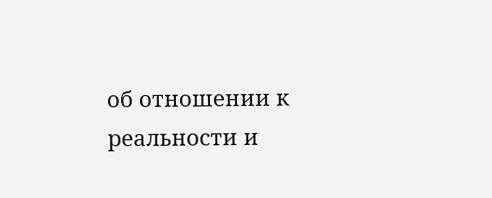об отношении к реальности и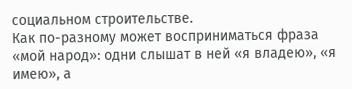социальном строительстве.
Как по-разному может восприниматься фраза «мой народ»: одни слышат в ней «я владею», «я имею», а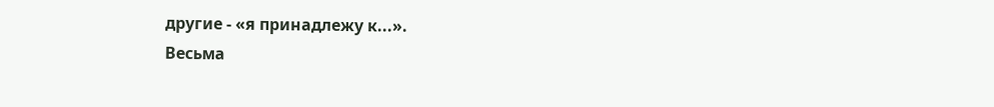другие - «я принадлежу к...».
Весьма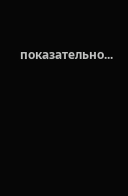показательно...